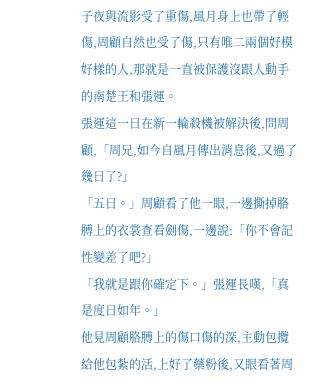子夜與流影受了重傷,風月身上也帶了輕傷,周顧自然也受了傷,只有唯二兩個好模好樣的人,那就是一直被保護沒跟人動手的南楚王和張運。
張運這一日在新一輪殺機被解決後,問周顧,「周兄,如今自風月傳出消息後,又過了幾日了?」
「五日。」周顧看了他一眼,一邊撕掉胳膊上的衣裳查看劍傷,一邊說:「你不會記性變差了吧?」
「我就是跟你確定下。」張運長嘆,「真是度日如年。」
他見周顧胳膊上的傷口傷的深,主動包攬給他包紮的活,上好了藥粉後,又眼看著周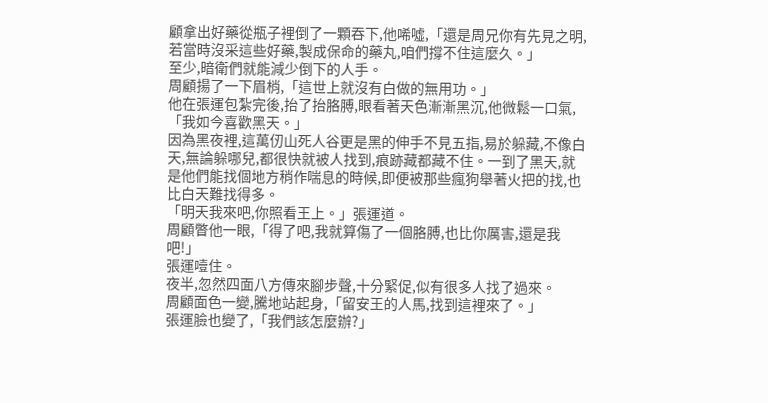顧拿出好藥從瓶子裡倒了一顆吞下,他唏噓,「還是周兄你有先見之明,若當時沒采這些好藥,製成保命的藥丸,咱們撐不住這麼久。」
至少,暗衛們就能減少倒下的人手。
周顧揚了一下眉梢,「這世上就沒有白做的無用功。」
他在張運包紮完後,抬了抬胳膊,眼看著天色漸漸黑沉,他微鬆一口氣,「我如今喜歡黑天。」
因為黑夜裡,這萬仞山死人谷更是黑的伸手不見五指,易於躲藏,不像白天,無論躲哪兒,都很快就被人找到,痕跡藏都藏不住。一到了黑天,就是他們能找個地方稍作喘息的時候,即便被那些瘋狗舉著火把的找,也比白天難找得多。
「明天我來吧,你照看王上。」張運道。
周顧瞥他一眼,「得了吧,我就算傷了一個胳膊,也比你厲害,還是我吧!」
張運噎住。
夜半,忽然四面八方傳來腳步聲,十分緊促,似有很多人找了過來。
周顧面色一變,騰地站起身,「留安王的人馬,找到這裡來了。」
張運臉也變了,「我們該怎麼辦?」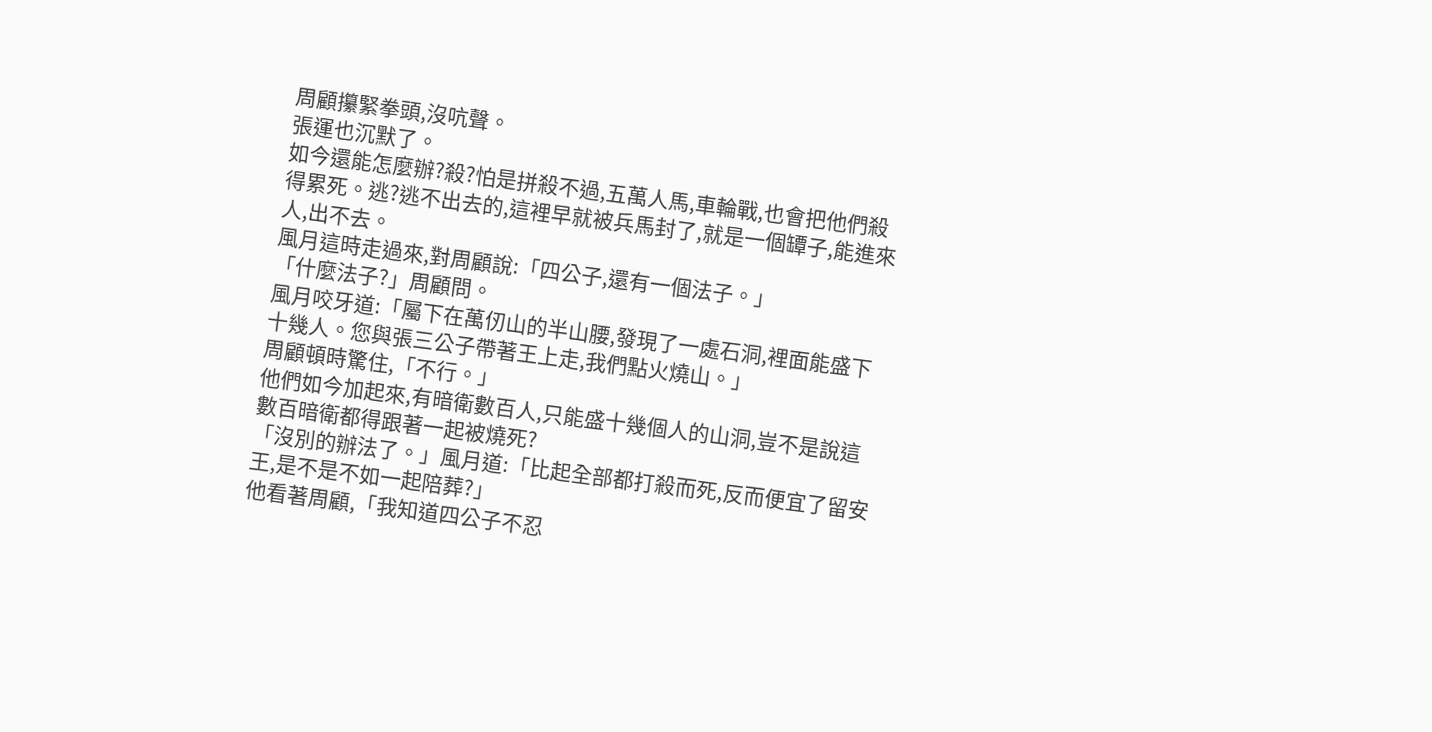周顧攥緊拳頭,沒吭聲。
張運也沉默了。
如今還能怎麼辦?殺?怕是拼殺不過,五萬人馬,車輪戰,也會把他們殺得累死。逃?逃不出去的,這裡早就被兵馬封了,就是一個罈子,能進來人,出不去。
風月這時走過來,對周顧說:「四公子,還有一個法子。」
「什麼法子?」周顧問。
風月咬牙道:「屬下在萬仞山的半山腰,發現了一處石洞,裡面能盛下十幾人。您與張三公子帶著王上走,我們點火燒山。」
周顧頓時驚住,「不行。」
他們如今加起來,有暗衛數百人,只能盛十幾個人的山洞,豈不是說這數百暗衛都得跟著一起被燒死?
「沒別的辦法了。」風月道:「比起全部都打殺而死,反而便宜了留安王,是不是不如一起陪葬?」
他看著周顧,「我知道四公子不忍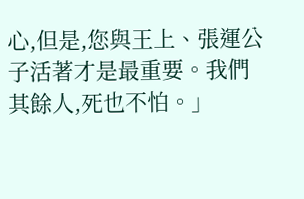心,但是,您與王上、張運公子活著才是最重要。我們其餘人,死也不怕。」